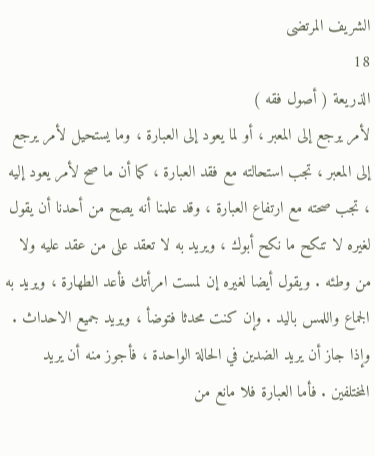الشريف المرتضى
18
الذريعة ( أصول فقه )
لأمر يرجع إلى المعبر ، أو لما يعود إلى العبارة ، وما يستحيل لأمر يرجع إلى المعبر ، تجب استحالته مع فقد العبارة ، كما أن ما صح لأمر يعود إليه ، تجب صحته مع ارتفاع العبارة ، وقد علمنا أنه يصح من أحدنا أن يقول لغيره لا تنكح ما نكح أبوك ، ويريد به لا تعقد على من عقد عليه ولا من وطئه . ويقول أيضا لغيره إن لمست امرأتك فأعد الطهارة ، ويريد به الجماع واللمس باليد . وإن كنت محدثا فتوضأ ، ويريد جميع الاحداث . وإذا جاز أن يريد الضدين في الحالة الواحدة ، فأجوز منه أن يريد المختلفين . فأما العبارة فلا مانع من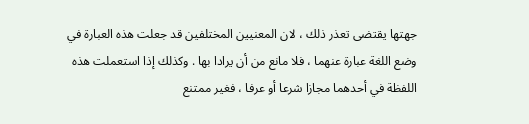جهتها يقتضى تعذر ذلك ، لان المعنيين المختلفين قد جعلت هذه العبارة في وضع اللغة عبارة عنهما ، فلا مانع من أن يرادا بها . وكذلك إذا استعملت هذه اللفظة في أحدهما مجازا شرعا أو عرفا ، فغير ممتنع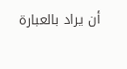أن يراد بالعبارة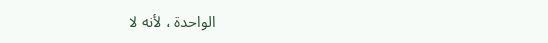الواحدة ، لأنه لا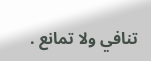تنافي ولا تمانع .